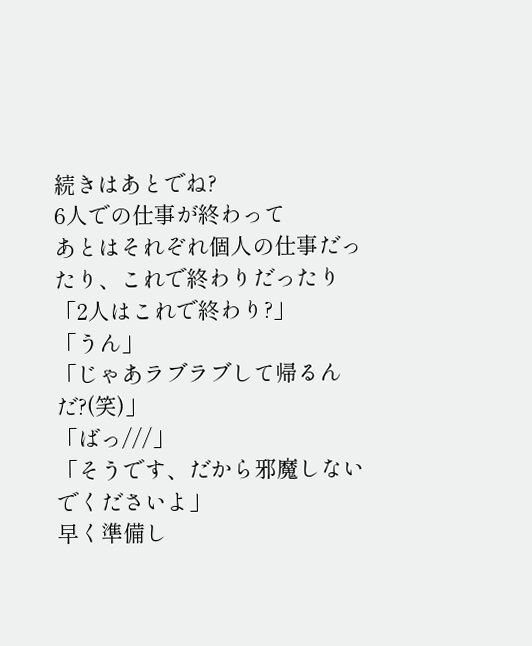続きはあとでね?
6人での仕事が終わって
あとはそれぞれ個人の仕事だったり、これで終わりだったり
「2人はこれで終わり?」
「うん」
「じゃあラブラブして帰るんだ?(笑)」
「ばっ///」
「そうです、だから邪魔しないでくださいよ」
早く準備し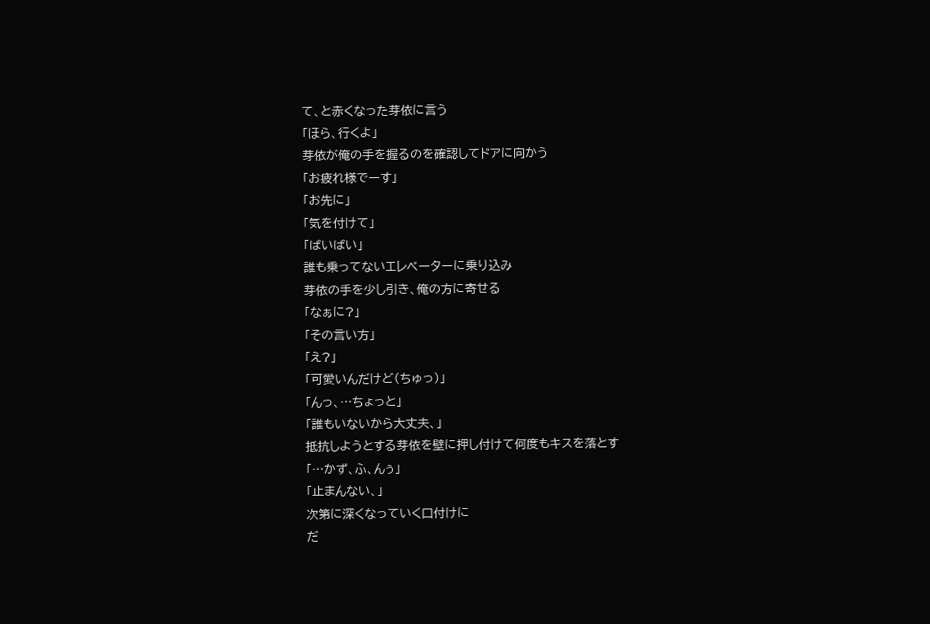て、と赤くなった芽依に言う
「ほら、行くよ」
芽依が俺の手を握るのを確認してドアに向かう
「お疲れ様でーす」
「お先に」
「気を付けて」
「ばいばい」
誰も乗ってないエレベーターに乗り込み
芽依の手を少し引き、俺の方に寄せる
「なぁに?」
「その言い方」
「え?」
「可愛いんだけど(ちゅっ)」
「んっ、…ちょっと」
「誰もいないから大丈夫、」
抵抗しようとする芽依を壁に押し付けて何度もキスを落とす
「…かず、ふ、んぅ」
「止まんない、」
次第に深くなっていく口付けに
だ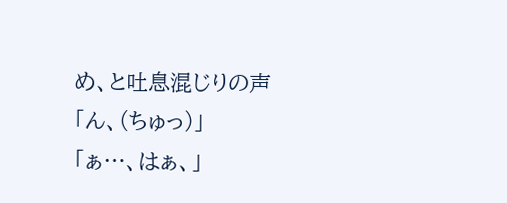め、と吐息混じりの声
「ん、(ちゅっ)」
「ぁ…、はぁ、」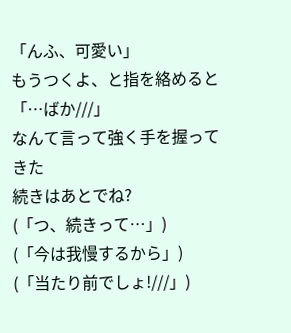「んふ、可愛い」
もうつくよ、と指を絡めると
「…ばか///」
なんて言って強く手を握ってきた
続きはあとでね?
(「つ、続きって…」)
(「今は我慢するから」)
(「当たり前でしょ!///」)